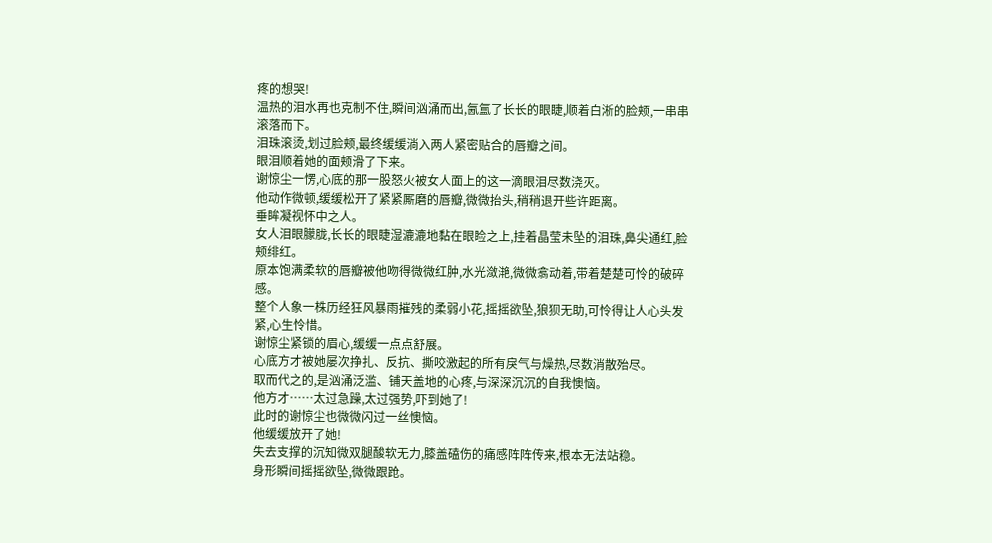疼的想哭!
温热的泪水再也克制不住,瞬间汹涌而出,氤氲了长长的眼睫,顺着白淅的脸颊,一串串滚落而下。
泪珠滚烫,划过脸颊,最终缓缓淌入两人紧密贴合的唇瓣之间。
眼泪顺着她的面颊滑了下来。
谢惊尘一愣,心底的那一股怒火被女人面上的这一滴眼泪尽数浇灭。
他动作微顿,缓缓松开了紧紧厮磨的唇瓣,微微抬头,稍稍退开些许距离。
垂眸凝视怀中之人。
女人泪眼朦胧,长长的眼睫湿漉漉地黏在眼睑之上,挂着晶莹未坠的泪珠,鼻尖通红,脸颊绯红。
原本饱满柔软的唇瓣被他吻得微微红肿,水光潋滟,微微翕动着,带着楚楚可怜的破碎感。
整个人象一株历经狂风暴雨摧残的柔弱小花,摇摇欲坠,狼狈无助,可怜得让人心头发紧,心生怜惜。
谢惊尘紧锁的眉心,缓缓一点点舒展。
心底方才被她屡次挣扎、反抗、撕咬激起的所有戾气与燥热,尽数消散殆尽。
取而代之的,是汹涌泛滥、铺天盖地的心疼,与深深沉沉的自我懊恼。
他方才……太过急躁,太过强势,吓到她了!
此时的谢惊尘也微微闪过一丝懊恼。
他缓缓放开了她!
失去支撑的沉知微双腿酸软无力,膝盖磕伤的痛感阵阵传来,根本无法站稳。
身形瞬间摇摇欲坠,微微跟跄。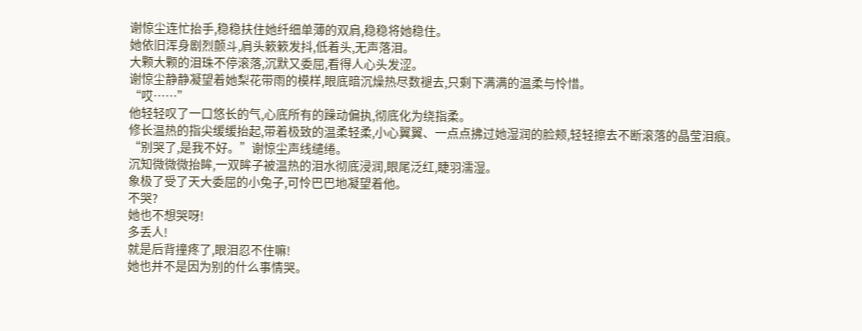谢惊尘连忙抬手,稳稳扶住她纤细单薄的双肩,稳稳将她稳住。
她依旧浑身剧烈颤斗,肩头簌簌发抖,低着头,无声落泪。
大颗大颗的泪珠不停滚落,沉默又委屈,看得人心头发涩。
谢惊尘静静凝望着她梨花带雨的模样,眼底暗沉燥热尽数褪去,只剩下满满的温柔与怜惜。
“哎……”
他轻轻叹了一口悠长的气,心底所有的躁动偏执,彻底化为绕指柔。
修长温热的指尖缓缓抬起,带着极致的温柔轻柔,小心翼翼、一点点拂过她湿润的脸颊,轻轻擦去不断滚落的晶莹泪痕。
“别哭了,是我不好。”谢惊尘声线缱绻。
沉知微微微抬眸,一双眸子被温热的泪水彻底浸润,眼尾泛红,睫羽濡湿。
象极了受了天大委屈的小兔子,可怜巴巴地凝望着他。
不哭?
她也不想哭呀!
多丢人!
就是后背撞疼了,眼泪忍不住嘛!
她也并不是因为别的什么事情哭。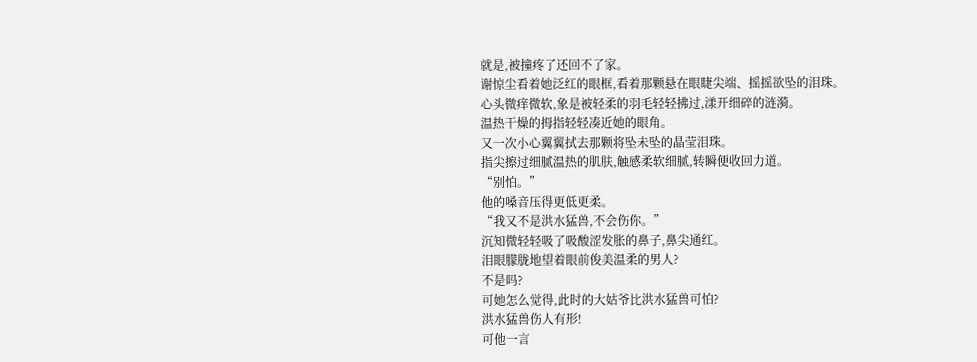就是,被撞疼了还回不了家。
谢惊尘看着她泛红的眼框,看着那颗悬在眼睫尖端、摇摇欲坠的泪珠。
心头微痒微软,象是被轻柔的羽毛轻轻拂过,漾开细碎的涟漪。
温热干燥的拇指轻轻凑近她的眼角。
又一次小心翼翼拭去那颗将坠未坠的晶莹泪珠。
指尖擦过细腻温热的肌肤,触感柔软细腻,转瞬便收回力道。
“别怕。”
他的嗓音压得更低更柔。
“我又不是洪水猛兽,不会伤你。”
沉知微轻轻吸了吸酸涩发胀的鼻子,鼻尖通红。
泪眼朦胧地望着眼前俊美温柔的男人?
不是吗?
可她怎么觉得,此时的大姑爷比洪水猛兽可怕?
洪水猛兽伤人有形!
可他一言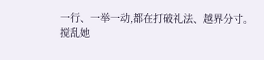一行、一举一动,都在打破礼法、越界分寸。
搅乱她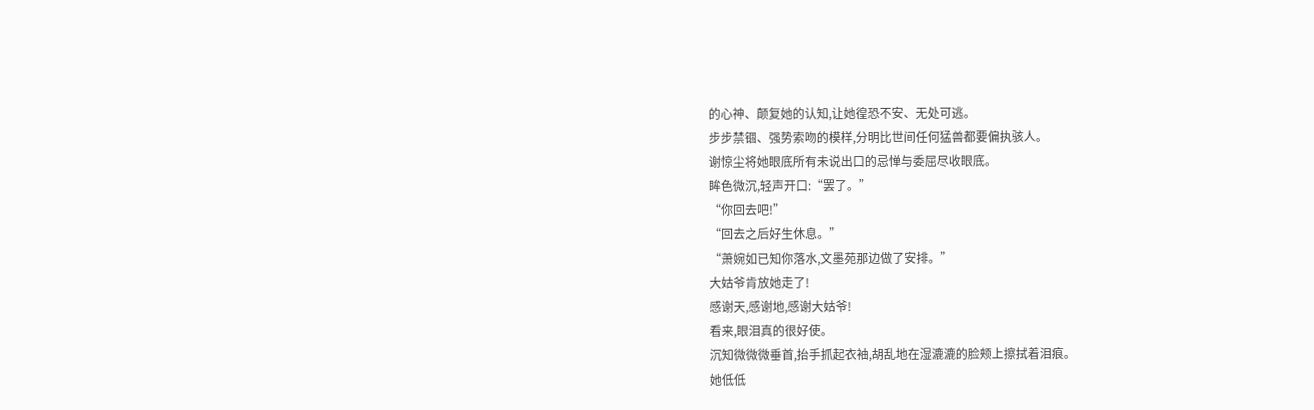的心神、颠复她的认知,让她徨恐不安、无处可逃。
步步禁锢、强势索吻的模样,分明比世间任何猛兽都要偏执骇人。
谢惊尘将她眼底所有未说出口的忌惮与委屈尽收眼底。
眸色微沉,轻声开口:“罢了。”
“你回去吧!”
“回去之后好生休息。”
“萧婉如已知你落水,文墨苑那边做了安排。”
大姑爷肯放她走了!
感谢天,感谢地,感谢大姑爷!
看来,眼泪真的很好使。
沉知微微微垂首,抬手抓起衣袖,胡乱地在湿漉漉的脸颊上擦拭着泪痕。
她低低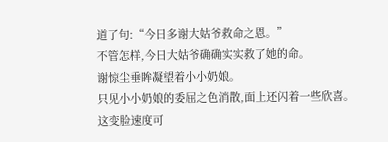道了句:“今日多谢大姑爷救命之恩。”
不管怎样,今日大姑爷确确实实救了她的命。
谢惊尘垂眸凝望着小小奶娘。
只见小小奶娘的委屈之色消散,面上还闪着一些欣喜。
这变脸速度可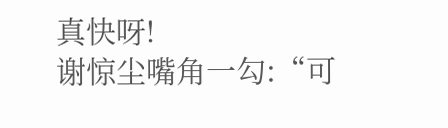真快呀!
谢惊尘嘴角一勾:“可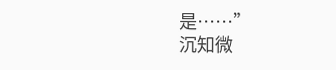是……”
沉知微